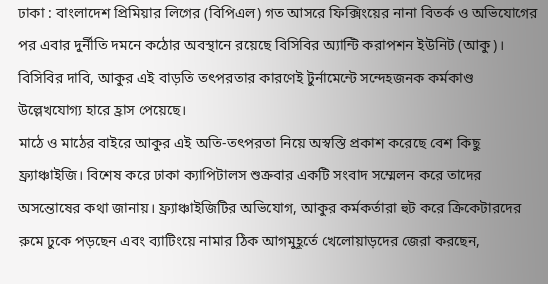ঢাকা : বাংলাদেশ প্রিমিয়ার লিগের (বিপিএল) গত আসরে ফিক্সিংয়ের নানা বিতর্ক ও অভিযোগের পর এবার দুর্নীতি দমনে কঠোর অবস্থানে রয়েছে বিসিবির অ্যান্টি করাপশন ইউনিট (আকু)। বিসিবির দাবি, আকুর এই বাড়তি তৎপরতার কারণেই টুর্নামেন্টে সন্দেহজনক কর্মকাণ্ড উল্লেখযোগ্য হারে হ্রাস পেয়েছে।
মাঠে ও মাঠের বাইরে আকুর এই অতি-তৎপরতা নিয়ে অস্বস্তি প্রকাশ করেছে বেশ কিছু ফ্র্যাঞ্চাইজি। বিশেষ করে ঢাকা ক্যাপিটালস শুক্রবার একটি সংবাদ সম্মেলন করে তাদের অসন্তোষের কথা জানায়। ফ্র্যাঞ্চাইজিটির অভিযোগ, আকুর কর্মকর্তারা হুট করে ক্রিকেটারদের রুমে ঢুকে পড়ছেন এবং ব্যাটিংয়ে নামার ঠিক আগমুহূর্তে খেলোয়াড়দের জেরা করছেন,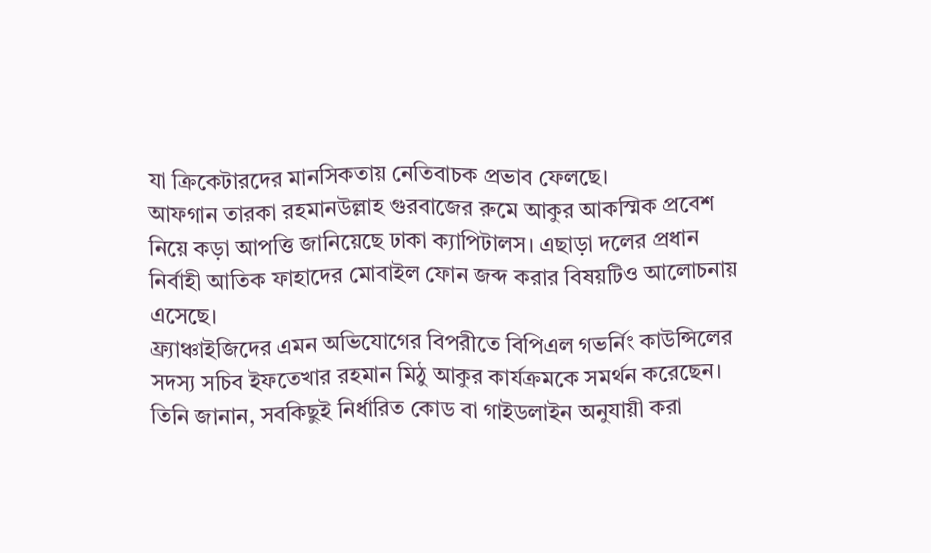যা ক্রিকেটারদের মানসিকতায় নেতিবাচক প্রভাব ফেলছে।
আফগান তারকা রহমানউল্লাহ গুরবাজের রুমে আকুর আকস্মিক প্রবেশ নিয়ে কড়া আপত্তি জানিয়েছে ঢাকা ক্যাপিটালস। এছাড়া দলের প্রধান নির্বাহী আতিক ফাহাদের মোবাইল ফোন জব্দ করার বিষয়টিও আলোচনায় এসেছে।
ফ্র্যাঞ্চাইজিদের এমন অভিযোগের বিপরীতে বিপিএল গভর্নিং কাউন্সিলের সদস্য সচিব ইফতেখার রহমান মিঠু আকুর কার্যক্রমকে সমর্থন করেছেন। তিনি জানান, সবকিছুই নির্ধারিত কোড বা গাইডলাইন অনুযায়ী করা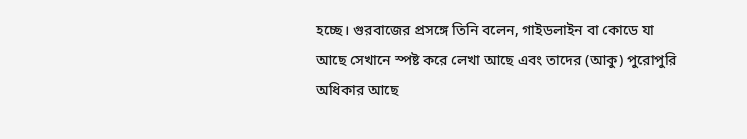হচ্ছে। গুরবাজের প্রসঙ্গে তিনি বলেন, গাইডলাইন বা কোডে যা আছে সেখানে স্পষ্ট করে লেখা আছে এবং তাদের (আকু) পুরোপুরি অধিকার আছে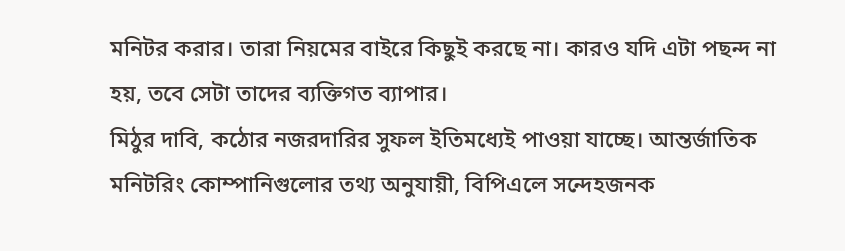মনিটর করার। তারা নিয়মের বাইরে কিছুই করছে না। কারও যদি এটা পছন্দ না হয়, তবে সেটা তাদের ব্যক্তিগত ব্যাপার।
মিঠুর দাবি, কঠোর নজরদারির সুফল ইতিমধ্যেই পাওয়া যাচ্ছে। আন্তর্জাতিক মনিটরিং কোম্পানিগুলোর তথ্য অনুযায়ী, বিপিএলে সন্দেহজনক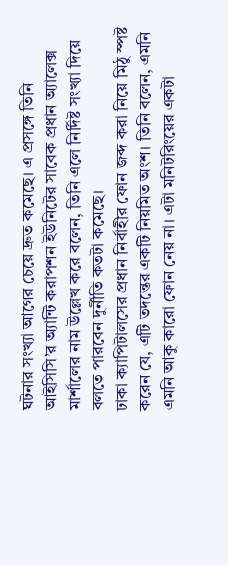ঘটনার সংখ্যা আগের চেয়ে দ্রুত কমেছে। এ প্রসঙ্গে তিনি আইসিসি’র অ্যান্টি করাপশন ইউনিটের সাবেক প্রধান অ্যালেক্স মার্শালের নাম উল্লেখ করে বলেন, তিনি এলে নির্দিষ্ট সংখ্যা দিয়ে বলতে পারবেন দুর্নীতি কতটা কমেছে।
ঢাকা ক্যাপিটালসের প্রধান নির্বাহীর ফোন জব্দ করা নিয়ে মিঠু স্পষ্ট করেন যে, এটি তদন্তের একটি নিয়মিত অংশ। তিনি বলেন, এমনি এমনি আকু কারো ফোন নেয় না। এটা মনিটরিংয়ের একটা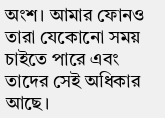অংশ। আমার ফোনও তারা যেকোনো সময় চাইতে পারে এবং তাদের সেই অধিকার আছে।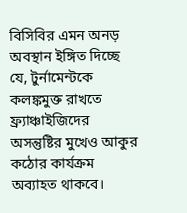বিসিবির এমন অনড় অবস্থান ইঙ্গিত দিচ্ছে যে, টুর্নামেন্টকে কলঙ্কমুক্ত রাখতে ফ্র্যাঞ্চাইজিদের অসন্তুষ্টির মুখেও আকুর কঠোর কার্যক্রম অব্যাহত থাকবে।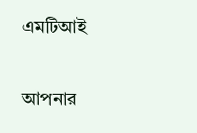এমটিআই

আপনার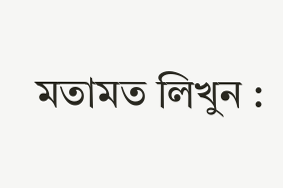মতামত লিখুন :